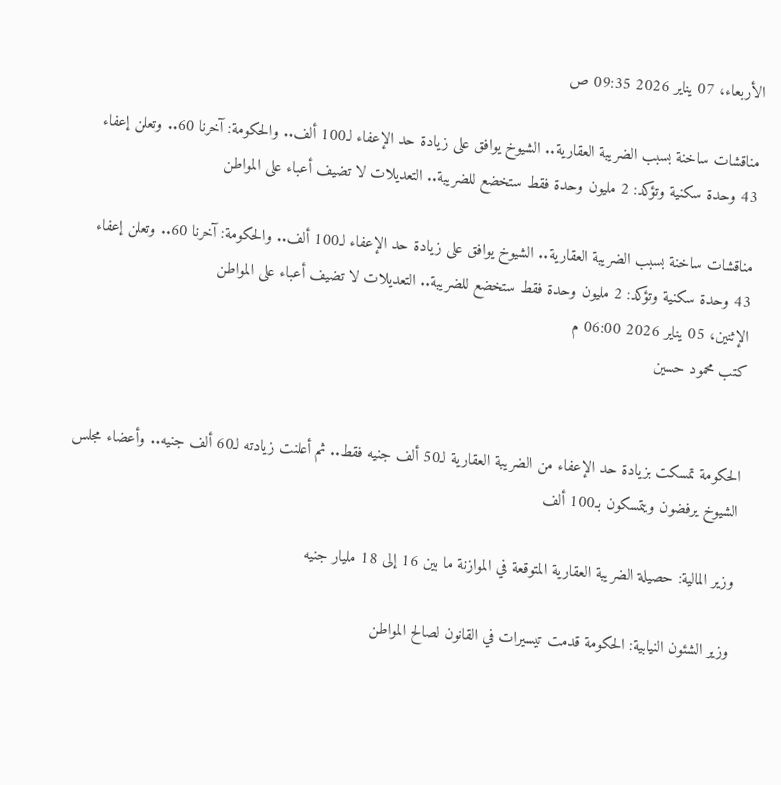الأربعاء، 07 يناير 2026 09:35 ص

مناقشات ساخنة بسبب الضريبة العقارية.. الشيوخ يوافق على زيادة حد الإعفاء لـ100 ألف.. والحكومة: آخرنا 60.. وتعلن إعفاء 43 وحدة سكنية وتؤكد: 2 مليون وحدة فقط ستخضع للضريبة.. التعديلات لا تضيف أعباء على المواطن

مناقشات ساخنة بسبب الضريبة العقارية.. الشيوخ يوافق على زيادة حد الإعفاء لـ100 ألف.. والحكومة: آخرنا 60.. وتعلن إعفاء 43 وحدة سكنية وتؤكد: 2 مليون وحدة فقط ستخضع للضريبة.. التعديلات لا تضيف أعباء على المواطن
الإثنين، 05 يناير 2026 06:00 م
كتب محمود حسين


الحكومة تمسكت بزيادة حد الإعفاء من الضريبة العقارية لـ50 ألف جنيه فقط.. ثم أعلنت زيادته لـ60 ألف جنيه.. وأعضاء مجلس الشيوخ يرفضون ويتمسكون بـ100 ألف

وزير المالية: حصيلة الضريبة العقارية المتوقعة في الموازنة ما بين 16 إلى 18 مليار جنيه

وزير الشئون النيابية: الحكومة قدمت تيسيرات في القانون لصالح المواطن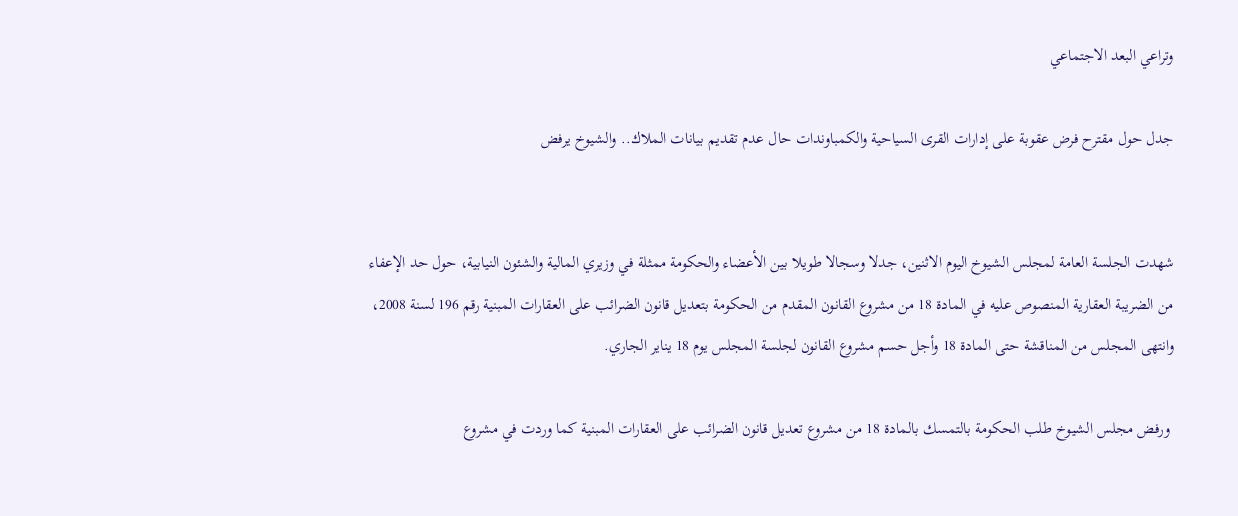وتراعي البعد الاجتماعي

جدل حول مقترح فرض عقوبة على إدارات القرى السياحية والكمباوندات حال عدم تقديم بيانات الملاك.. والشيوخ يرفض


شهدت الجلسة العامة لمجلس الشيوخ اليوم الاثنين، جدلا وسجالا طويلا بين الأعضاء والحكومة ممثلة في وزيري المالية والشئون النيابية، حول حد الإعفاء من الضريبة العقارية المنصوص عليه في المادة 18 من مشروع القانون المقدم من الحكومة بتعديل قانون الضرائب على العقارات المبنية رقم 196 لسنة 2008، وانتهى المجلس من المناقشة حتى المادة 18 وأجل حسم مشروع القانون لجلسة المجلس يوم 18 يناير الجاري.

 ورفض مجلس الشيوخ طلب الحكومة بالتمسك بالمادة 18 من مشروع تعديل قانون الضرائب على العقارات المبنية كما وردت في مشروع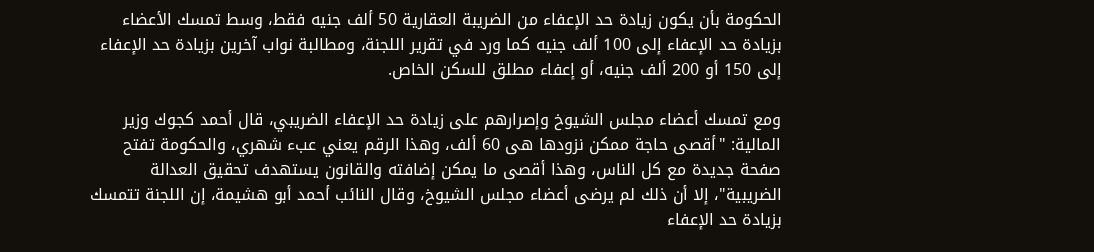الحكومة بأن يكون زيادة حد الإعفاء من الضريبة العقارية 50 ألف جنيه فقط، وسط تمسك الأعضاء بزيادة حد الإعفاء إلى 100 ألف جنيه كما ورد في تقرير اللجنة، ومطالبة نواب آخرين بزيادة حد الإعفاء إلى 150 أو 200 ألف جنيه، أو إعفاء مطلق للسكن الخاص.

ومع تمسك أعضاء مجلس الشيوخ وإصرارهم على زيادة حد الإعفاء الضريبي، قال أحمد كجوك وزير المالية: "أقصى حاجة ممكن نزودها هى 60 ألف، وهذا الرقم يعني عبء شهري، والحكومة تفتح صفحة جديدة مع كل الناس، وهذا أقصى ما يمكن إضافته والقانون يستهدف تحقيق العدالة الضريبية"، إلا أن ذلك لم يرضى أعضاء مجلس الشيوخ، وقال النائب أحمد أبو هشيمة، إن اللجنة تتمسك بزيادة حد الإعفاء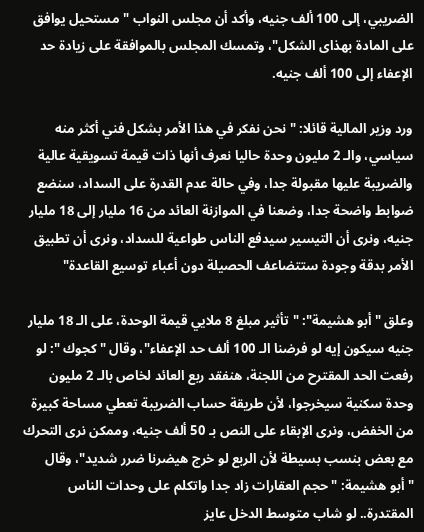الضريبي، إلى 100 ألف جنيه، وأكد أن مجلس النواب "مستحيل يوافق على المادة بهذاى الشكل"، وتمسك المجلس بالموافقة على زيادة حد الإعفاء إلى 100 ألف جنيه.

ورد وزير المالية قائلا: " نحن نفكر في هذا الأمر بشكل فني أكثر منه سياسي، والـ 2 مليون وحدة حاليا نعرف أنها ذات قيمة تسويقية عالية والضريبة عليها مقبولة جدا، وفي حالة عدم القدرة على السداد، سنضع ضوابط واضحة جدا، وضعنا في الموازنة العائد من 16 مليار إلى 18 مليار جنيه، ونرى أن التيسير سيدفع الناس طواعية للسداد، ونرى أن تطبيق الأمر بدقة وجودة ستتضاعف الحصيلة دون أعباء توسيع القاعدة"

وعلق "أبو هشيمة": "تأثير مبلغ 8 ملايي قيمة الوحدة، على الـ 18 مليار جنيه سيكون إيه لو فرضنا الـ 100 ألف حد الإعفاء"، وقال " كجوك ": لو رفعت الحد المقترح من اللجنة، هنفقد ربع العائد لخاص بالـ 2 مليون وحدة سكنية سيخرجوا، لأن طريقة حساب الضريبة تعطي مساحة كبيرة من الخفض، ونرى الإبقاء على النص بـ 50 ألف جنيه، وممكن نرى التحرك مع بعض بنسب بسيطة لأن الربع لو خرج هيضرنا ضرر شديد"، وقال "أبو هشيمة: "حجم العقارات زاد جدا واتكلم على وحدات الناس المقتدرة.. لو شاب متوسط الدخل عايز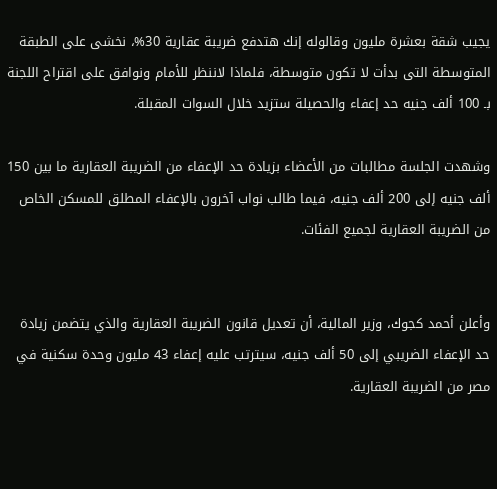يجيب شقة بعشرة مليون وقالوله إنك هتدفع ضريبة عقارية 30%، نخشى على الطبقة المتوسطة التى بدأت لا تكون متوسطة، فلماذا لاننظر للأمام ونوافق على اقتراح اللجنة بـ 100 ألف جنيه حد إعفاء والحصيلة ستزيد خلال السوات المقبلة.

وشهدت الجلسة مطالبات من الأعضاء بزيادة حد الإعفاء من الضريبة العقارية ما بين 150 ألف جنيه إلى 200 ألف جنيه، فيما طالب نواب آخرون بالإعفاء المطلق للمسكن الخاص من الضريبة العقارية لجميع الفئات.


وأعلن أحمد كجوك، وزير المالية، أن تعديل قانون الضريبة العقارية والذي يتضمن زيادة حد الإعفاء الضريبي إلى 50 ألف جنيه، سيترتب عليه إعفاء 43 مليون وحدة سكنية في مصر من الضريبة العقارية.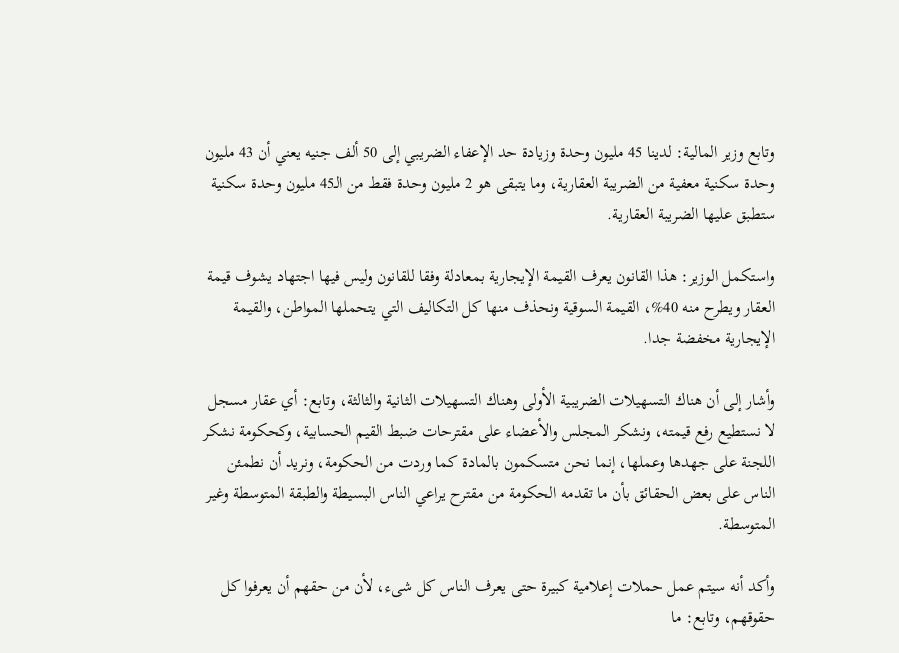وتابع وزير المالية: لدينا 45 مليون وحدة وزيادة حد الإعفاء الضريبي إلى 50 ألف جنيه يعني أن 43 مليون وحدة سكنية معفية من الضريبة العقارية، وما يتبقى هو 2 مليون وحدة فقط من الـ45 مليون وحدة سكنية ستطبق عليها الضريبة العقارية.

واستكمل الوزير: هذا القانون يعرف القيمة الإيجارية بمعادلة وفقا للقانون وليس فيها اجتهاد يشوف قيمة العقار ويطرح منه 40%، القيمة السوقية ونحذف منها كل التكاليف التي يتحملها المواطن، والقيمة الإيجارية مخفضة جدا.

وأشار إلى أن هناك التسهيلات الضريبية الأولى وهناك التسهيلات الثانية والثالثة، وتابع: أي عقار مسجل لا نستطيع رفع قيمته، ونشكر المجلس والأعضاء على مقترحات ضبط القيم الحسابية، وكحكومة نشكر اللجنة على جهدها وعملها، إنما نحن متسكمون بالمادة كما وردت من الحكومة، ونريد أن نطمئن الناس على بعض الحقائق بأن ما تقدمه الحكومة من مقترح يراعي الناس البسيطة والطبقة المتوسطة وغير المتوسطة.

وأكد أنه سيتم عمل حملات إعلامية كبيرة حتى يعرف الناس كل شىء، لأن من حقهم أن يعرفوا كل حقوقهم، وتابع: ما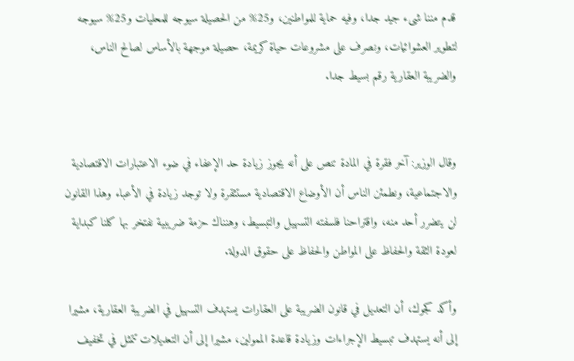قدم مننا شىء جيد جدا، وفيه حماية للمواطنين، و25% من الحصيلة سيوجه للمحليات و25% سيوجه لتطوير العشوائيات، ونصرف على مشروعات حياة كريمة، حصيلة موجهة بالأساس لصالح الناس، والضريبة العقارية رقم بسيط جدا.


وقال الوزير: آخر فقرة في المادة تنص على أنه يجوز زيادة حد الإعفاء في ضوء الاعتبارات الاقتصادية والاجتماعية، ونطمئن الناس أن الأوضاع الاقتصادية مستثقرة ولا توجد زيادة في الأعباء وهذا القانون لن يتضرر أحد منه، واقتراحنا فلسفته التسهيل والتبسيط، وهنناك حزمة ضريبية نفتخر بها كلنا كبداية لعودة الثقة والحفاظ على المواطن والحفاظ على حقوق الدولة.

وأكد كجوك، أن التعديل في قانون الضريبة على العقارات يستهدف التسهيل في الضريبة العقارية، مشيرا إلى أنه يستهدف تبسيط الإجراءات وزيادة قاعدة الممولين، مشيرا إلى أن التعديلات تتمثل في تخفيف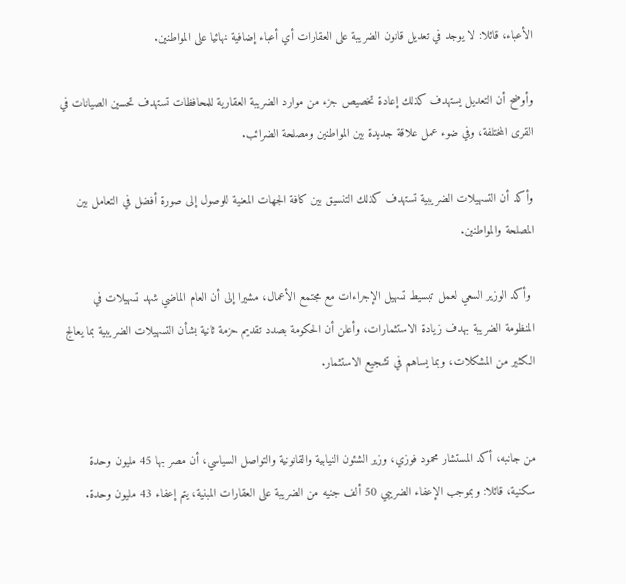الأعباء، قائلا: لا يوجد في تعديل قانون الضريبة على العقارات أي أعباء إضافية نهائيا على المواطنين.

وأوضح أن التعديل يستهدف كذلك إعادة تخصيص جزء من موارد الضريبة العقارية للمحافظات تستهدف تحسين الصيانات في القرى المختلفة، وفي ضوء عمل علاقة جديدة بين المواطنين ومصلحة الضرائب.

وأكد أن التسهيلات الضريبية تستهدف كذلك التنسيق بين كافة الجهات المعنية للوصول إلى صورة أفضل في التعامل بين المصلحة والمواطنين.

 وأكد الوزير السعي لعمل تبسيط تسهيل الإجراءات مع مجتمع الأعمال، مشيرا إلى أن العام الماضي شهد تسهيلات في المنظومة الضريبة بهدف زيادة الاستثمارات، وأعلن أن الحكومة بصدد تقديم حزمة ثانية بشأن التسهيلات الضريبية بما يعالج الكثير من المشكلات، وبما يساهم في تشجيع الاستثمار.


من جانبه، أكد المستشار محمود فوزي، وزير الشئون النيابية والقانونية والتواصل السياسي، أن مصر بها 45 مليون وحدة سكنية، قائلا: وبموجب الإعفاء الضريبي 50 ألف جنيه من الضريبة على العقارات المبنية، يتم إعفاء 43 مليون وحدة.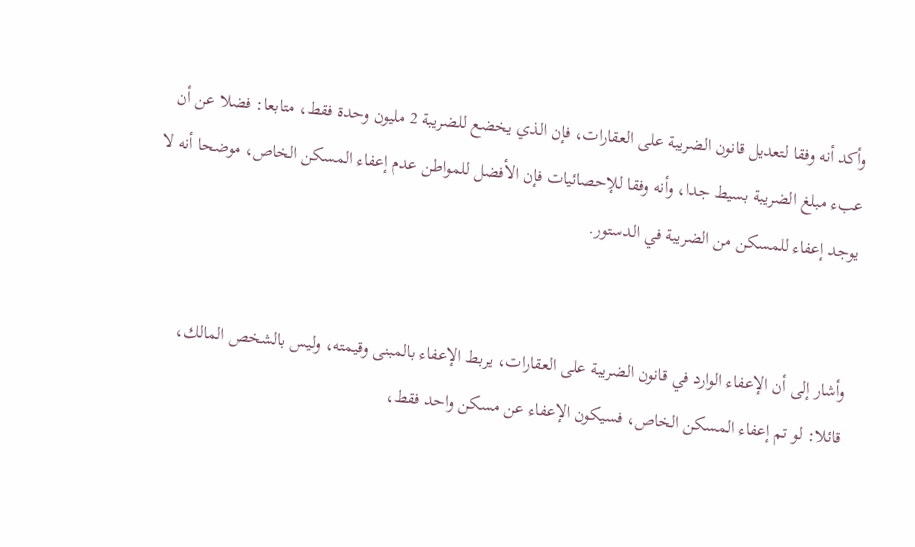وأكد أنه وفقا لتعديل قانون الضريبة على العقارات، فإن الذي يخضع للضريبة 2 مليون وحدة فقط، متابعا: فضلا عن أن عبء مبلغ الضريبة بسيط جدا، وأنه وفقا للإحصائيات فإن الأفضل للمواطن عدم إعفاء المسكن الخاص، موضحا أنه لا يوجد إعفاء للمسكن من الضريبة في الدستور.


وأشار إلى أن الإعفاء الوارد في قانون الضريبة على العقارات، يربط الإعفاء بالمبنى وقيمته، وليس بالشخص المالك، قائلا: لو تم إعفاء المسكن الخاص، فسيكون الإعفاء عن مسكن واحد فقط،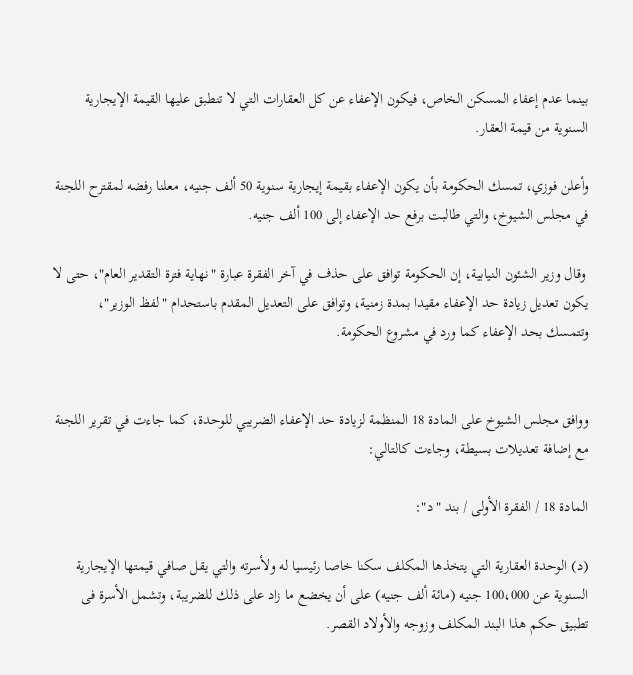بينما عدم إعفاء المسكن الخاص، فيكون الإعفاء عن كل العقارات التي لا تنطبق عليها القيمة الإيجارية السنوية من قيمة العقار.

وأعلن فوزي، تمسك الحكومة بأن يكون الإعفاء بقيمة إيجارية سنوية 50 ألف جنيه، معلنا رفضه لمقترح اللجنة في مجلس الشيوخ، والتي طالبت برفع حد الإعفاء إلى 100 ألف جنيه.

 وقال وزير الشئون النيابية، إن الحكومة توافق على حذف في آخر الفقرة عبارة "نهاية فترة التقدير العام"، حتى لا يكون تعديل زيادة حد الإعفاء مقيدا بمدة زمنية، وتوافق على التعديل المقدم باستحدام "لفظ الوزير"، وتتمسك بحد الإعفاء كما ورد في مشروع الحكومة.


ووافق مجلس الشيوخ على المادة 18 المنظمة لزيادة حد الإعفاء الضريبي للوحدة، كما جاءت في تقرير اللجنة مع إضافة تعديلات بسيطة، وجاءت كالتالي:

المادة 18 / الفقرة الأولى / بند "د":

(د) الوحدة العقارية التي يتخذها المكلف سكنا خاصا رئيسيا له ولأسرته والتي يقل صافي قيمتها الإيجارية السنوية عن 100،000 جنيه (مائة ألف جنيه) على أن يخضع ما زاد على ذلك للضريبة، وتشمل الأسرة فى تطبيق حكم هذا البند المكلف وزوجه والأولاد القصر.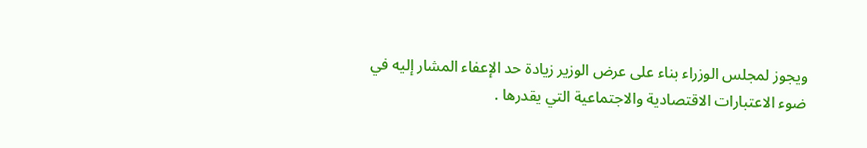ويجوز لمجلس الوزراء بناء على عرض الوزير زيادة حد الإعفاء المشار إليه في ضوء الاعتبارات الاقتصادية والاجتماعية التي يقدرها .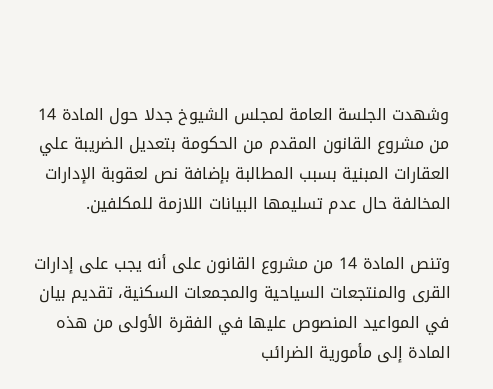وشهدت الجلسة العامة لمجلس الشيوخ جدلا حول المادة 14 من مشروع القانون المقدم من الحكومة بتعديل الضريبة علي العقارات المبنية بسبب المطالبة بإضافة نص لعقوبة الإدارات المخالفة حال عدم تسليمها البيانات اللازمة للمكلفين.

وتنص المادة 14 من مشروع القانون على أنه يجب على إدارات القرى والمنتجعات السياحية والمجمعات السكنية، تقديم بيان في المواعيد المنصوص عليها في الفقرة الأولى من هذه المادة إلى مأمورية الضرائب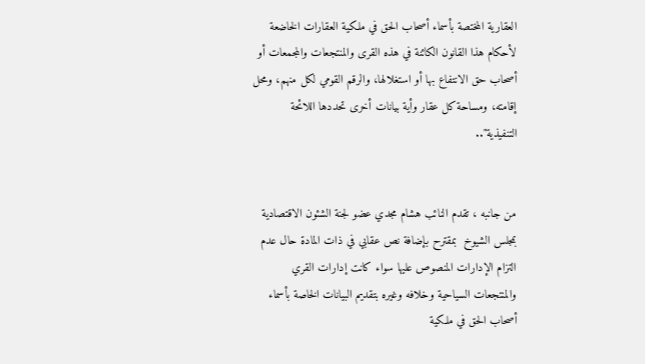العقارية المختصة بأسماء أصحاب الحق في ملكية العقارات الخاضعة لأحكام هذا القانون الكائنة في هذه القرى والمنتجعات والمجمعات أو أصحاب حق الانتفاع بها أو استغلالها، والرقم القومي لكل منهم، ومحل إقامته، ومساحة كل عقار وأية بيانات أخرى تحددها اللائحة التنفيذية"..


من جانبه ، تقدم النائب هشام مجدي عضو لجنة الشئون الاقتصادية بمجلس الشيوخ  بمقترح بإضافة نص عقابي في ذات المادة حال عدم التزام الإدارات المنصوص عليها سواء كانت إدارات القري والمنتجعات السياحية وخلافه وغيره بتقديم البيانات الخاصة بأسماء أصحاب الحق في ملكية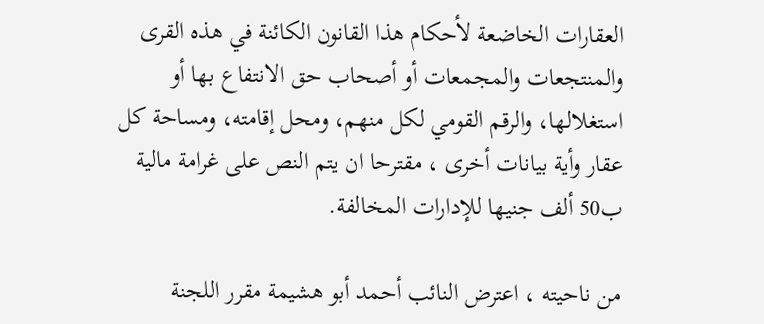العقارات الخاضعة لأحكام هذا القانون الكائنة في هذه القرى والمنتجعات والمجمعات أو أصحاب حق الانتفاع بها أو استغلالها، والرقم القومي لكل منهم، ومحل إقامته، ومساحة كل عقار وأية بيانات أخرى ، مقترحا ان يتم النص على غرامة مالية ب50 ألف جنيها للإدارات المخالفة.

من ناحيته ، اعترض النائب أحمد أبو هشيمة مقرر اللجنة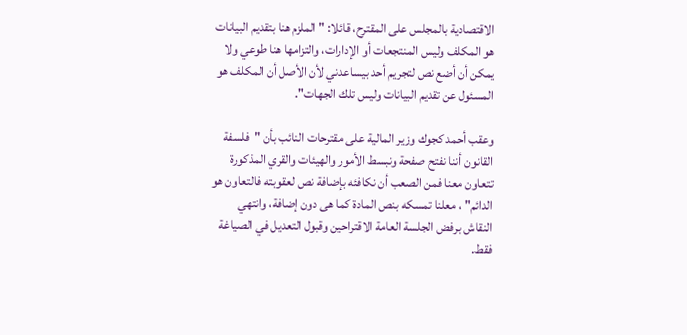الاقتصادية بالمجلس على المقترح، قائلا: "الملزم هنا بتقديم البيانات هو المكلف وليس المنتجعات أو الإدارات، والتزامها هنا طوعي ولا يمكن أن أضع نص لتجريم أحد بيساعدني لأن الأصل أن المكلف هو المسئول عن تقديم البيانات وليس تلك الجهات".

وعقب أحمد كجوك وزير المالية على مقترحات النائب بأن "فلسفة القانون أننا نفتح صفحة ونبسط الأمور والهيئات والقري المذكورة تتعاون معنا فمن الصعب أن نكافئه بإضافة نص لعقوبته فالتعاون هو الدائم" ، معلنا تمسكه بنص المادة كما هى دون إضافة، وانتهي النقاش برفض الجلسة العامة الاقتراحين وقبول التعديل في الصياغة فقط.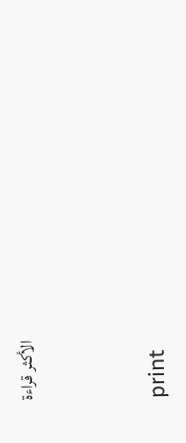الأكثر قراءة



print